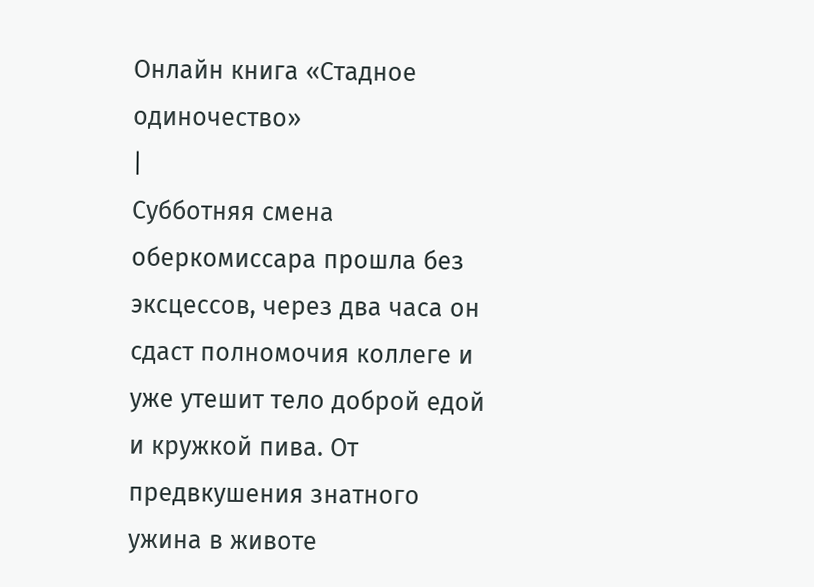Онлайн книга «Стадное одиночество»
|
Субботняя смена оберкомиссара прошла без эксцессов, через два часа он сдаст полномочия коллеге и уже утешит тело доброй едой и кружкой пива. От предвкушения знатного ужина в животе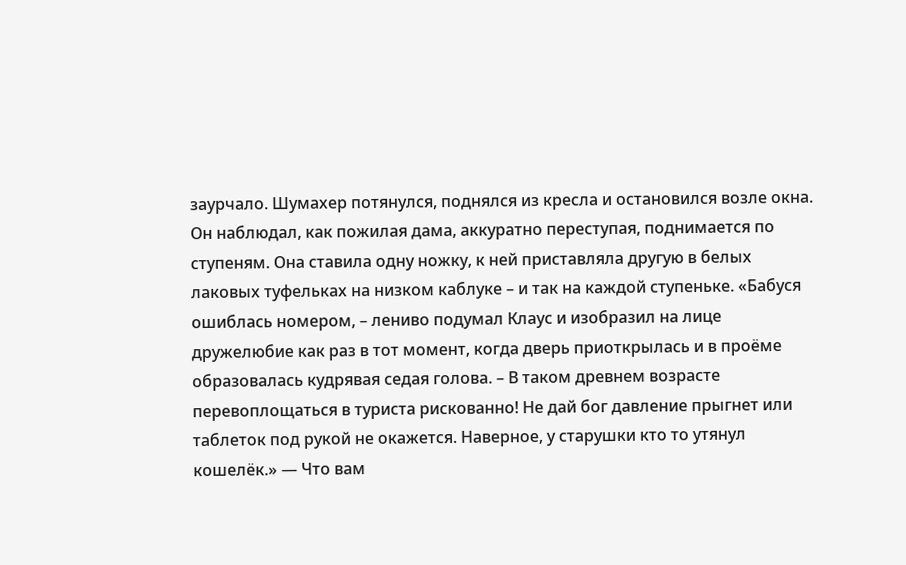заурчало. Шумахер потянулся, поднялся из кресла и остановился возле окна. Он наблюдал, как пожилая дама, аккуратно переступая, поднимается по ступеням. Она ставила одну ножку, к ней приставляла другую в белых лаковых туфельках на низком каблуке – и так на каждой ступеньке. «Бабуся ошиблась номером, – лениво подумал Клаус и изобразил на лице дружелюбие как раз в тот момент, когда дверь приоткрылась и в проёме образовалась кудрявая седая голова. – В таком древнем возрасте перевоплощаться в туриста рискованно! Не дай бог давление прыгнет или таблеток под рукой не окажется. Наверное, у старушки кто то утянул кошелёк.» — Что вам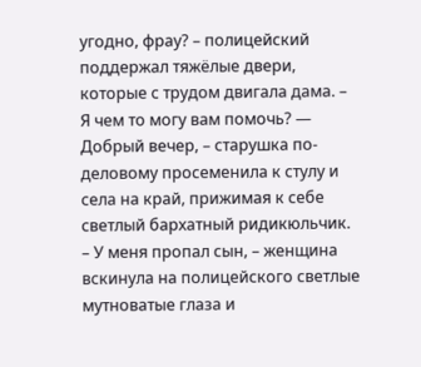угодно, фрау? – полицейский поддержал тяжёлые двери, которые с трудом двигала дама. – Я чем то могу вам помочь? — Добрый вечер, – старушка по-деловому просеменила к стулу и села на край, прижимая к себе светлый бархатный ридикюльчик. – У меня пропал сын, – женщина вскинула на полицейского светлые мутноватые глаза и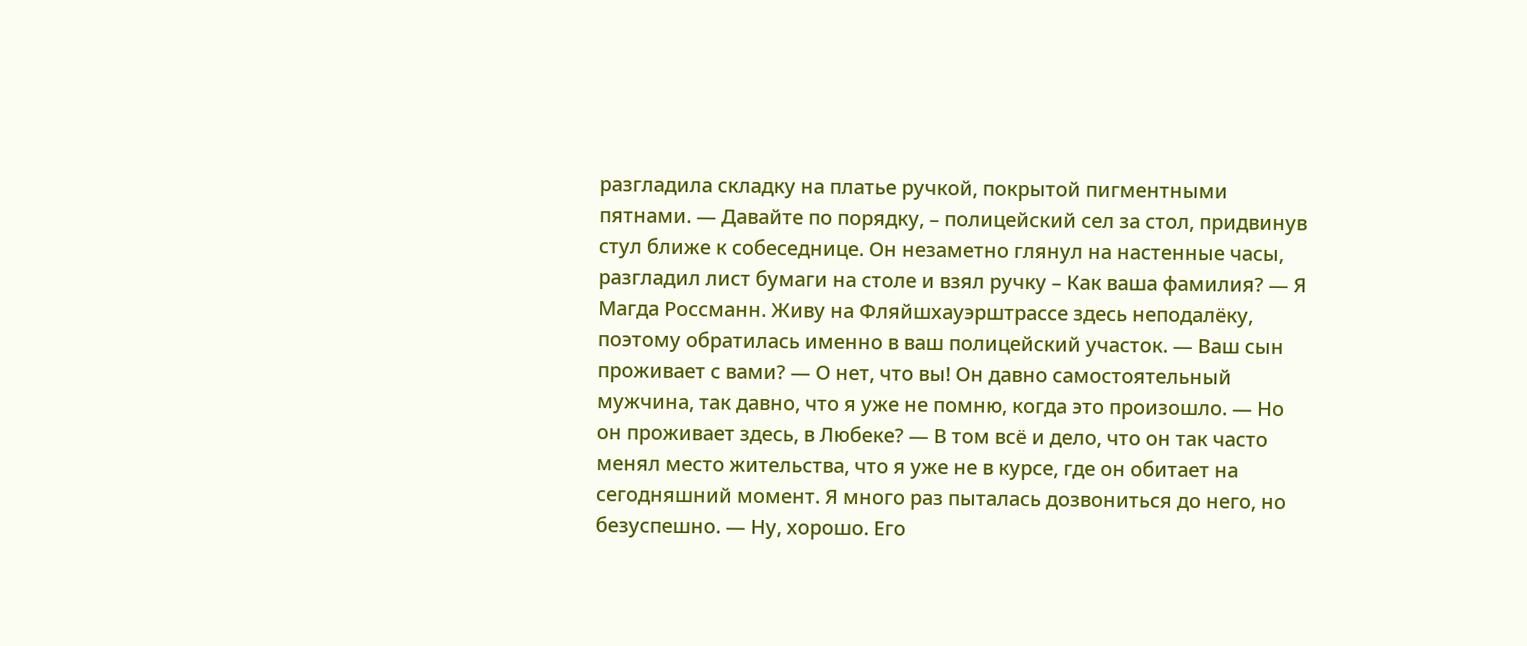разгладила складку на платье ручкой, покрытой пигментными пятнами. — Давайте по порядку, – полицейский сел за стол, придвинув стул ближе к собеседнице. Он незаметно глянул на настенные часы, разгладил лист бумаги на столе и взял ручку – Как ваша фамилия? — Я Магда Россманн. Живу на Фляйшхауэрштрассе здесь неподалёку, поэтому обратилась именно в ваш полицейский участок. — Ваш сын проживает с вами? — О нет, что вы! Он давно самостоятельный мужчина, так давно, что я уже не помню, когда это произошло. — Но он проживает здесь, в Любеке? — В том всё и дело, что он так часто менял место жительства, что я уже не в курсе, где он обитает на сегодняшний момент. Я много раз пыталась дозвониться до него, но безуспешно. — Ну, хорошо. Его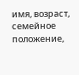имя, возраст, семейное положение,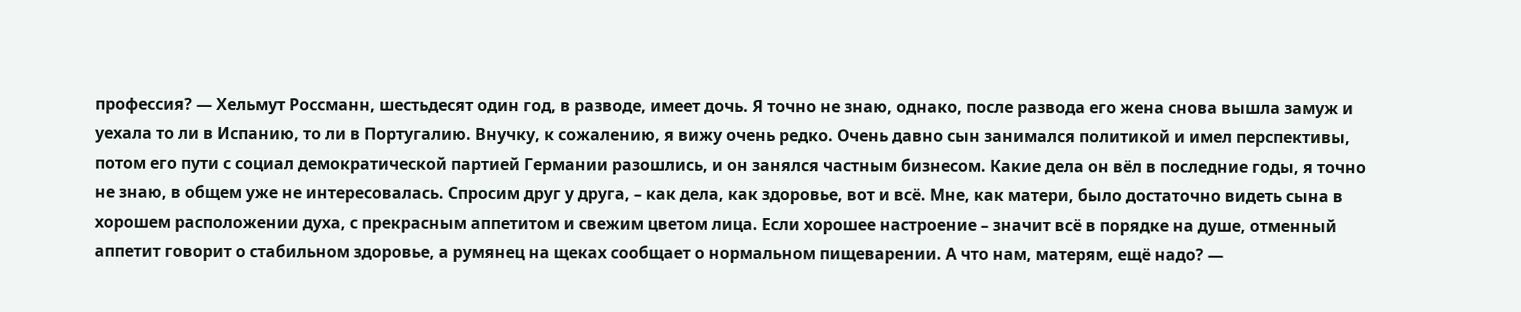профессия? — Хельмут Россманн, шестьдесят один год, в разводе, имеет дочь. Я точно не знаю, однако, после развода его жена снова вышла замуж и уехала то ли в Испанию, то ли в Португалию. Внучку, к сожалению, я вижу очень редко. Очень давно сын занимался политикой и имел перспективы, потом его пути с социал демократической партией Германии разошлись, и он занялся частным бизнесом. Какие дела он вёл в последние годы, я точно не знаю, в общем уже не интересовалась. Спросим друг у друга, – как дела, как здоровье, вот и всё. Мне, как матери, было достаточно видеть сына в хорошем расположении духа, с прекрасным аппетитом и свежим цветом лица. Если хорошее настроение – значит всё в порядке на душе, отменный аппетит говорит о стабильном здоровье, а румянец на щеках сообщает о нормальном пищеварении. А что нам, матерям, ещё надо? —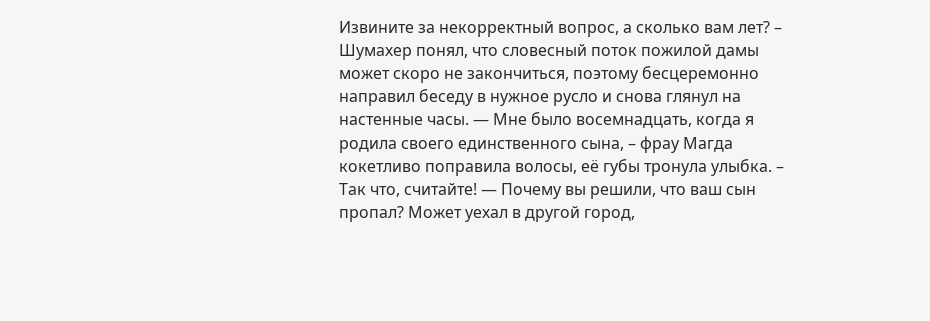Извините за некорректный вопрос, а сколько вам лет? – Шумахер понял, что словесный поток пожилой дамы может скоро не закончиться, поэтому бесцеремонно направил беседу в нужное русло и снова глянул на настенные часы. — Мне было восемнадцать, когда я родила своего единственного сына, – фрау Магда кокетливо поправила волосы, её губы тронула улыбка. – Так что, считайте! — Почему вы решили, что ваш сын пропал? Может уехал в другой город,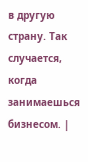в другую страну. Так случается, когда занимаешься бизнесом. |